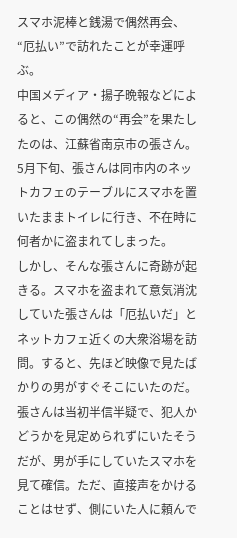スマホ泥棒と銭湯で偶然再会、“厄払い”で訪れたことが幸運呼ぶ。
中国メディア・揚子晩報などによると、この偶然の“再会”を果たしたのは、江蘇省南京市の張さん。5月下旬、張さんは同市内のネットカフェのテーブルにスマホを置いたままトイレに行き、不在時に何者かに盗まれてしまった。
しかし、そんな張さんに奇跡が起きる。スマホを盗まれて意気消沈していた張さんは「厄払いだ」とネットカフェ近くの大衆浴場を訪問。すると、先ほど映像で見たばかりの男がすぐそこにいたのだ。張さんは当初半信半疑で、犯人かどうかを見定められずにいたそうだが、男が手にしていたスマホを見て確信。ただ、直接声をかけることはせず、側にいた人に頼んで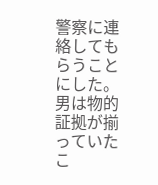警察に連絡してもらうことにした。
男は物的証拠が揃っていたこ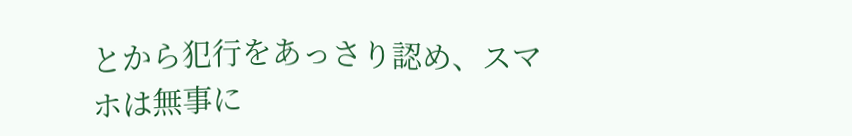とから犯行をあっさり認め、スマホは無事に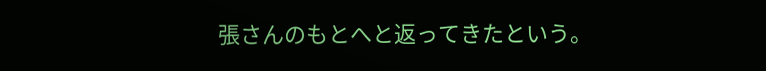張さんのもとへと返ってきたという。